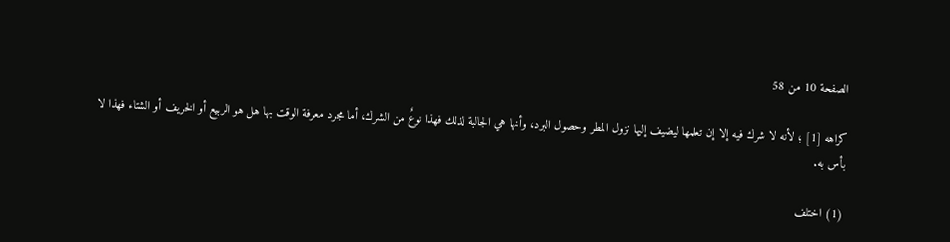الصفحة 10 من 58

كراهه [1] ؛ لأنه لا شرك فيه إلا إن تعلمها ليضيف إليها نزول المطر وحصول البرد، وأنها هي الجالبة لذلك فهذا نوعٌ من الشرك، أما مجرد معرفة الوقت بها هل هو الربيع أو الخريف أو الشتاء فهذا لا بأس به.

(1) اختلف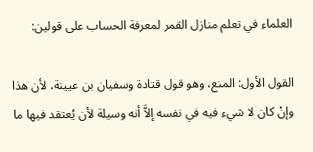العلماء في تعلم منازل القمر لمعرفة الحساب على قولين:

القول الأول: المنع، وهو قول قتادة وسفيان بن عيينة، لأن هذا وإنْ كان لا شيء فيه في نفسه إلاَّ أنه وسيلة لأن يُعتقد فيها ما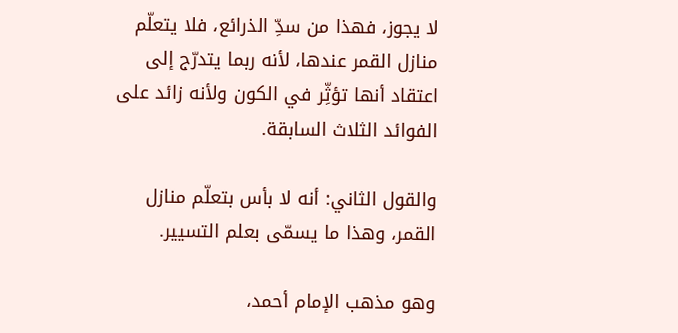لا يجوز، فهذا من سدِّ الذرائع، فلا يتعلّم منازل القمر عندها، لأنه ربما يتدرّج إلى اعتقاد أنها تؤثِّر في الكون ولأنه زائد على الفوائد الثلاث السابقة.

والقول الثاني: أنه لا بأس بتعلّم منازل القمر، وهذا ما يسمّى بعلم التسيير.

وهو مذهب الإمام أحمد،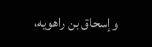وإسحاق بن راهويه،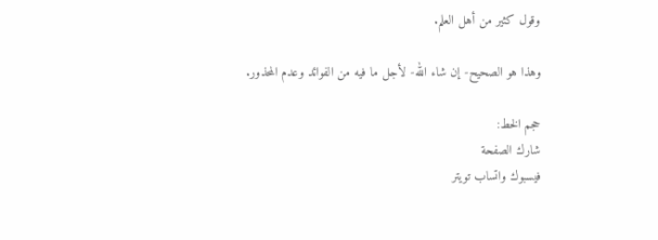وقول كثير من أهل العلم.

وهذا هو الصحيح- إن شاء الله- لأجل ما فيه من الفوائد وعدم المحذور.

حجم الخط:
شارك الصفحة
فيسبوك واتساب تويتر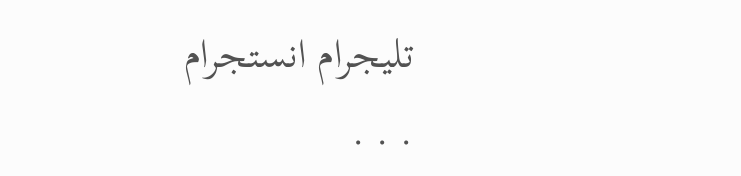تليجرام انستجرام
. . .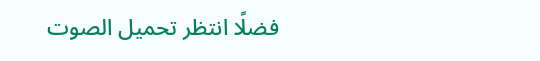فضلًا انتظر تحميل الصوت